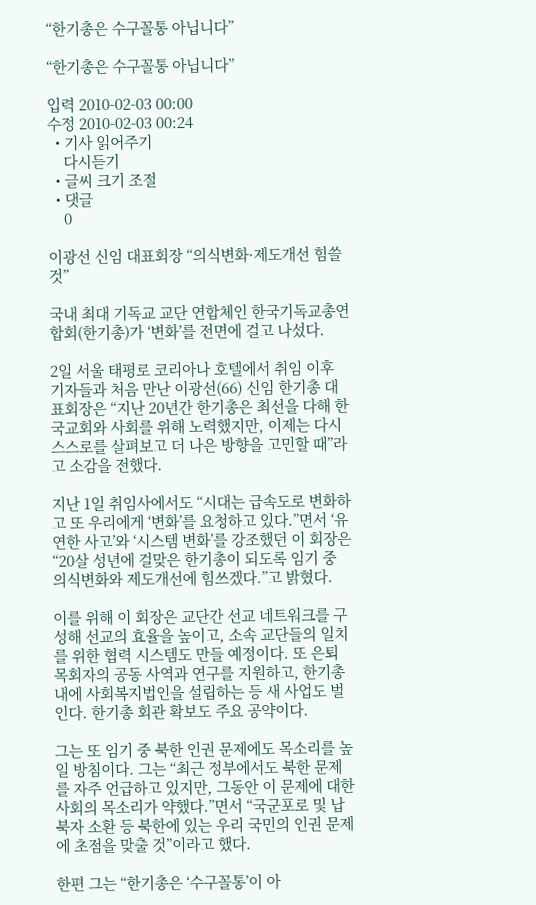“한기총은 수구꼴통 아닙니다”

“한기총은 수구꼴통 아닙니다”

입력 2010-02-03 00:00
수정 2010-02-03 00:24
  • 기사 읽어주기
    다시듣기
  • 글씨 크기 조절
  • 댓글
    0

이광선 신임 대표회장 “의식변화·제도개선 힘쓸 것”

국내 최대 기독교 교단 연합체인 한국기독교총연합회(한기총)가 ‘변화’를 전면에 걸고 나섰다.

2일 서울 태평로 코리아나 호텔에서 취임 이후 기자들과 처음 만난 이광선(66) 신임 한기총 대표회장은 “지난 20년간 한기총은 최선을 다해 한국교회와 사회를 위해 노력했지만, 이제는 다시 스스로를 살펴보고 더 나은 방향을 고민할 때”라고 소감을 전했다.

지난 1일 취임사에서도 “시대는 급속도로 변화하고 또 우리에게 ‘변화’를 요청하고 있다.”면서 ‘유연한 사고’와 ‘시스템 변화’를 강조했던 이 회장은 “20살 성년에 걸맞은 한기총이 되도록 임기 중 의식변화와 제도개선에 힘쓰겠다.”고 밝혔다.

이를 위해 이 회장은 교단간 선교 네트워크를 구성해 선교의 효율을 높이고, 소속 교단들의 일치를 위한 협력 시스템도 만들 예정이다. 또 은퇴 목회자의 공동 사역과 연구를 지원하고, 한기총 내에 사회복지법인을 설립하는 등 새 사업도 벌인다. 한기총 회관 확보도 주요 공약이다.

그는 또 임기 중 북한 인권 문제에도 목소리를 높일 방침이다. 그는 “최근 정부에서도 북한 문제를 자주 언급하고 있지만, 그동안 이 문제에 대한 사회의 목소리가 약했다.”면서 “국군포로 및 납북자 소환 등 북한에 있는 우리 국민의 인권 문제에 초점을 맞출 것”이라고 했다.

한편 그는 “한기총은 ‘수구꼴통’이 아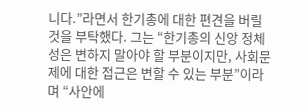니다.”라면서 한기총에 대한 편견을 버릴 것을 부탁했다. 그는 “한기총의 신앙 정체성은 변하지 말아야 할 부분이지만, 사회문제에 대한 접근은 변할 수 있는 부분”이라며 “사안에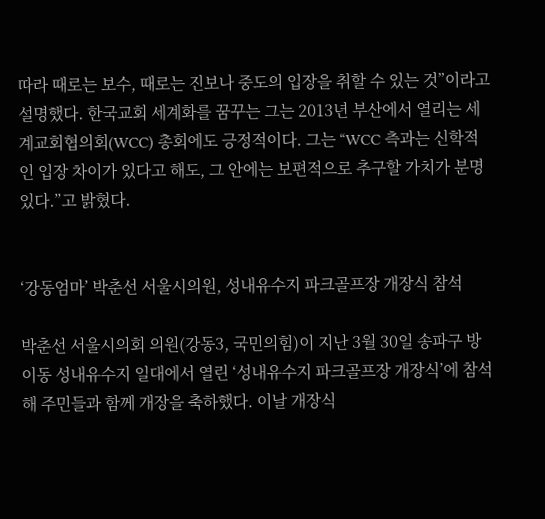따라 때로는 보수, 때로는 진보나 중도의 입장을 취할 수 있는 것”이라고 설명했다. 한국교회 세계화를 꿈꾸는 그는 2013년 부산에서 열리는 세계교회협의회(WCC) 총회에도 긍정적이다. 그는 “WCC 측과는 신학적인 입장 차이가 있다고 해도, 그 안에는 보편적으로 추구할 가치가 분명 있다.”고 밝혔다.


‘강동엄마’ 박춘선 서울시의원, 성내유수지 파크골프장 개장식 참석

박춘선 서울시의회 의원(강동3, 국민의힘)이 지난 3월 30일 송파구 방이동 성내유수지 일대에서 열린 ‘성내유수지 파크골프장 개장식’에 참석해 주민들과 함께 개장을 축하했다. 이날 개장식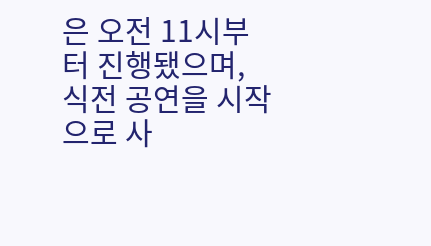은 오전 11시부터 진행됐으며, 식전 공연을 시작으로 사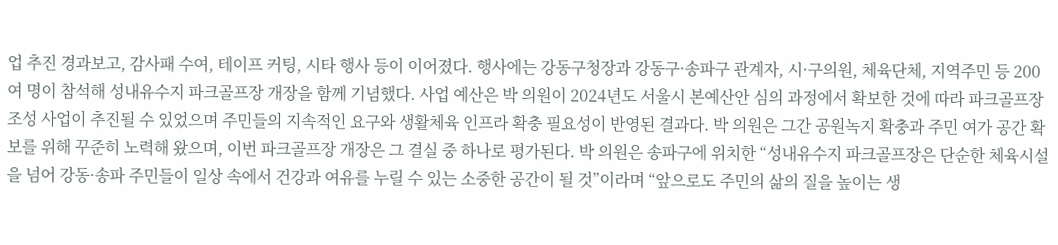업 추진 경과보고, 감사패 수여, 테이프 커팅, 시타 행사 등이 이어졌다. 행사에는 강동구청장과 강동구·송파구 관계자, 시·구의원, 체육단체, 지역주민 등 200여 명이 참석해 성내유수지 파크골프장 개장을 함께 기념했다. 사업 예산은 박 의원이 2024년도 서울시 본예산안 심의 과정에서 확보한 것에 따라 파크골프장 조성 사업이 추진될 수 있었으며 주민들의 지속적인 요구와 생활체육 인프라 확충 필요성이 반영된 결과다. 박 의원은 그간 공원녹지 확충과 주민 여가 공간 확보를 위해 꾸준히 노력해 왔으며, 이번 파크골프장 개장은 그 결실 중 하나로 평가된다. 박 의원은 송파구에 위치한 “성내유수지 파크골프장은 단순한 체육시설을 넘어 강동·송파 주민들이 일상 속에서 건강과 여유를 누릴 수 있는 소중한 공간이 될 것”이라며 “앞으로도 주민의 삶의 질을 높이는 생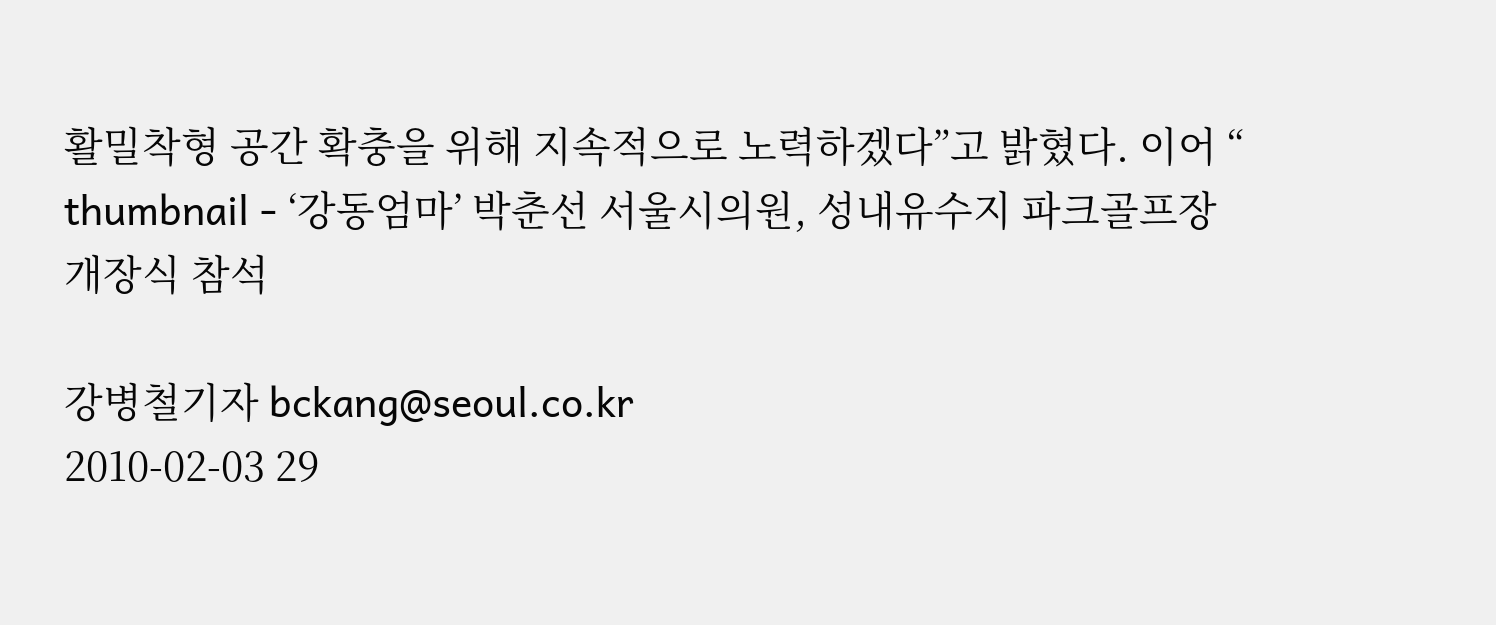활밀착형 공간 확충을 위해 지속적으로 노력하겠다”고 밝혔다. 이어 “
thumbnail - ‘강동엄마’ 박춘선 서울시의원, 성내유수지 파크골프장 개장식 참석

강병철기자 bckang@seoul.co.kr
2010-02-03 29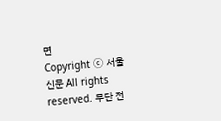면
Copyright ⓒ 서울신문 All rights reserved. 무단 전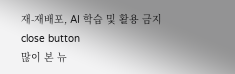재-재배포, AI 학습 및 활용 금지
close button
많이 본 뉴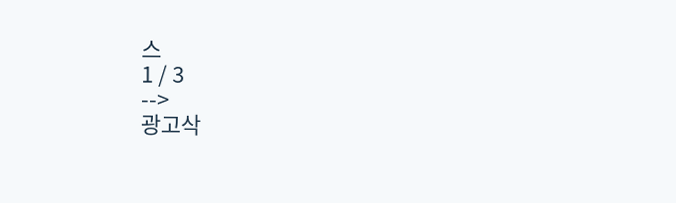스
1 / 3
-->
광고삭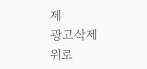제
광고삭제
위로